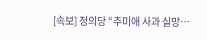[속보] 정의당 “추미애 사과 실망…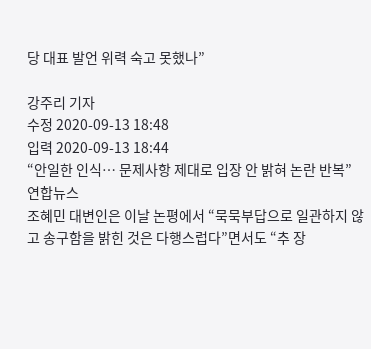당 대표 발언 위력 숙고 못했나”

강주리 기자
수정 2020-09-13 18:48
입력 2020-09-13 18:44
“안일한 인식… 문제사항 제대로 입장 안 밝혀 논란 반복”
연합뉴스
조혜민 대변인은 이날 논평에서 “묵묵부답으로 일관하지 않고 송구함을 밝힌 것은 다행스럽다”면서도 “추 장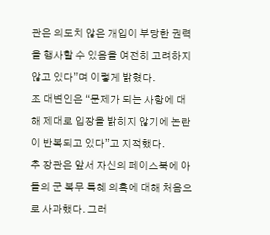관은 의도치 않은 개입이 부당한 권력을 행사할 수 있음을 여전히 고려하지 않고 있다”며 이렇게 밝혔다.
조 대변인은 “문제가 되는 사항에 대해 제대로 입장을 밝히지 않기에 논란이 반복되고 있다”고 지적했다.
추 장관은 앞서 자신의 페이스북에 아들의 군 복무 특혜 의혹에 대해 처음으로 사과했다. 그러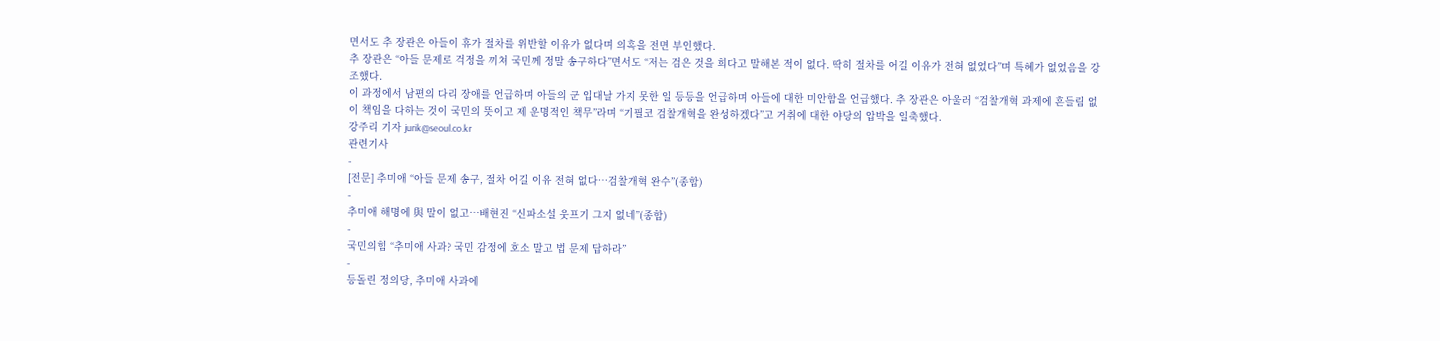면서도 추 장관은 아들이 휴가 절차를 위반할 이유가 없다며 의혹을 전면 부인했다.
추 장관은 “아들 문제로 걱정을 끼쳐 국민께 정말 송구하다”면서도 “저는 검은 것을 희다고 말해본 적이 없다. 딱히 절차를 어길 이유가 전혀 없었다”며 특혜가 없었음을 강조했다.
이 과정에서 남편의 다리 장애를 언급하며 아들의 군 입대날 가지 못한 일 등등을 언급하며 아들에 대한 미안함을 언급했다. 추 장관은 아울러 “검찰개혁 과제에 흔들림 없이 책임을 다하는 것이 국민의 뜻이고 제 운명적인 책무”라며 “기필코 검찰개혁을 완성하겠다”고 거취에 대한 야당의 압박을 일축했다.
강주리 기자 jurik@seoul.co.kr
관련기사
-
[전문] 추미애 “아들 문제 송구, 절차 어길 이유 전혀 없다…검찰개혁 완수”(종합)
-
추미애 해명에 與 말이 없고…배현진 “신파소설 웃프기 그지 없네”(종합)
-
국민의힘 “추미애 사과? 국민 감정에 호소 말고 법 문제 답하라”
-
등돌린 정의당, 추미애 사과에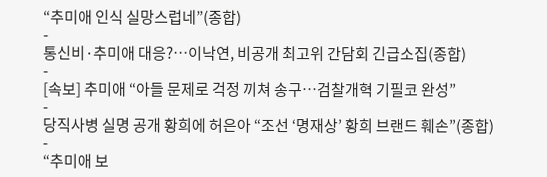“추미애 인식 실망스럽네”(종합)
-
통신비·추미애 대응?…이낙연, 비공개 최고위 간담회 긴급소집(종합)
-
[속보] 추미애 “아들 문제로 걱정 끼쳐 송구…검찰개혁 기필코 완성”
-
당직사병 실명 공개 황희에 허은아 “조선 ‘명재상’ 황희 브랜드 훼손”(종합)
-
“추미애 보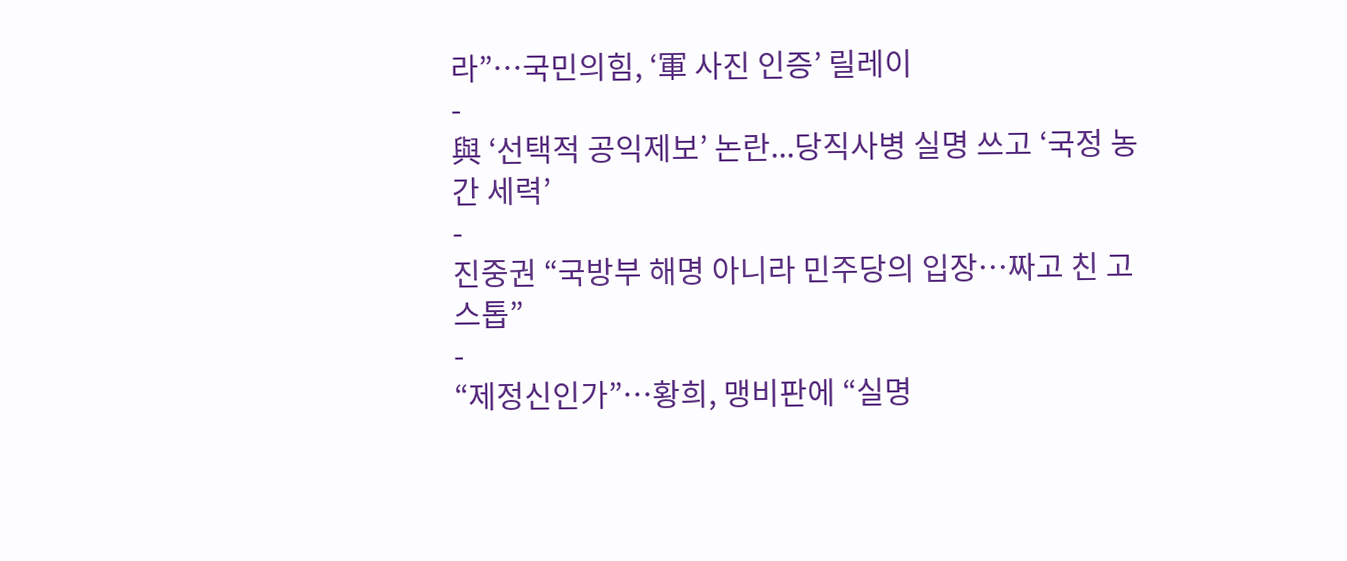라”…국민의힘, ‘軍 사진 인증’ 릴레이
-
與 ‘선택적 공익제보’ 논란...당직사병 실명 쓰고 ‘국정 농간 세력’
-
진중권 “국방부 해명 아니라 민주당의 입장…짜고 친 고스톱”
-
“제정신인가”…황희, 맹비판에 “실명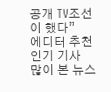공개 TV조선이 했다”
에디터 추천 인기 기사
많이 본 뉴스